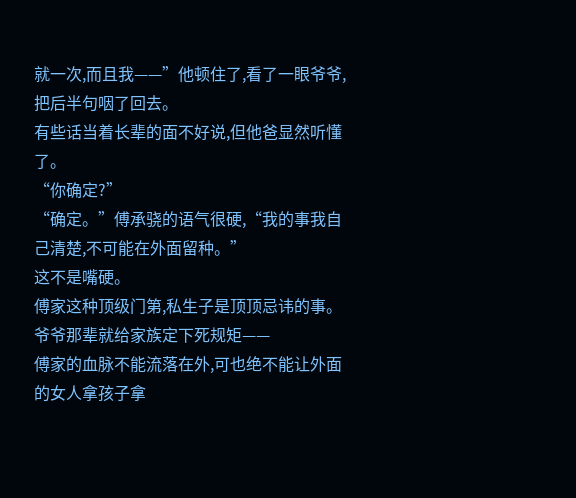就一次,而且我——”他顿住了,看了一眼爷爷,把后半句咽了回去。
有些话当着长辈的面不好说,但他爸显然听懂了。
“你确定?”
“确定。”傅承骁的语气很硬,“我的事我自己清楚,不可能在外面留种。”
这不是嘴硬。
傅家这种顶级门第,私生子是顶顶忌讳的事。
爷爷那辈就给家族定下死规矩——
傅家的血脉不能流落在外,可也绝不能让外面的女人拿孩子拿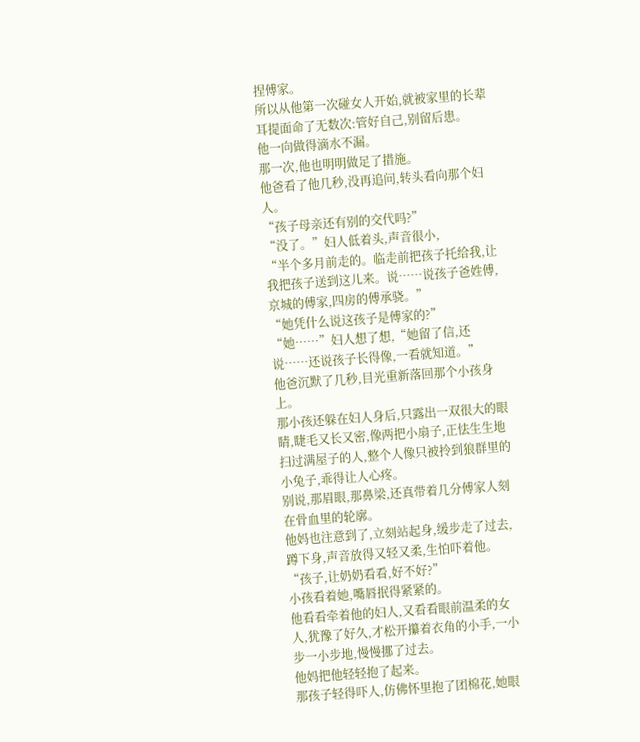捏傅家。
所以从他第一次碰女人开始,就被家里的长辈耳提面命了无数次:管好自己,别留后患。
他一向做得滴水不漏。
那一次,他也明明做足了措施。
他爸看了他几秒,没再追问,转头看向那个妇人。
“孩子母亲还有别的交代吗?”
“没了。”妇人低着头,声音很小,
“半个多月前走的。临走前把孩子托给我,让我把孩子送到这儿来。说……说孩子爸姓傅,京城的傅家,四房的傅承骁。”
“她凭什么说这孩子是傅家的?”
“她……”妇人想了想,“她留了信,还说……还说孩子长得像,一看就知道。”
他爸沉默了几秒,目光重新落回那个小孩身上。
那小孩还躲在妇人身后,只露出一双很大的眼睛,睫毛又长又密,像两把小扇子,正怯生生地扫过满屋子的人,整个人像只被拎到狼群里的小兔子,乖得让人心疼。
别说,那眉眼,那鼻梁,还真带着几分傅家人刻在骨血里的轮廓。
他妈也注意到了,立刻站起身,缓步走了过去,蹲下身,声音放得又轻又柔,生怕吓着他。
“孩子,让奶奶看看,好不好?”
小孩看着她,嘴唇抿得紧紧的。
他看看牵着他的妇人,又看看眼前温柔的女人,犹豫了好久,才松开攥着衣角的小手,一小步一小步地,慢慢挪了过去。
他妈把他轻轻抱了起来。
那孩子轻得吓人,仿佛怀里抱了团棉花,她眼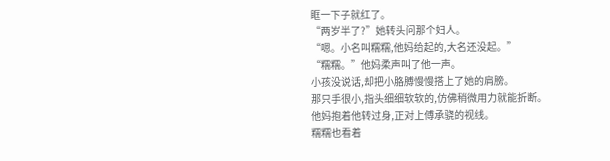眶一下子就红了。
“两岁半了?”她转头问那个妇人。
“嗯。小名叫糯糯,他妈给起的,大名还没起。”
“糯糯。”他妈柔声叫了他一声。
小孩没说话,却把小胳膊慢慢搭上了她的肩膀。
那只手很小,指头细细软软的,仿佛稍微用力就能折断。
他妈抱着他转过身,正对上傅承骁的视线。
糯糯也看着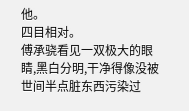他。
四目相对。
傅承骁看见一双极大的眼睛,黑白分明,干净得像没被世间半点脏东西污染过